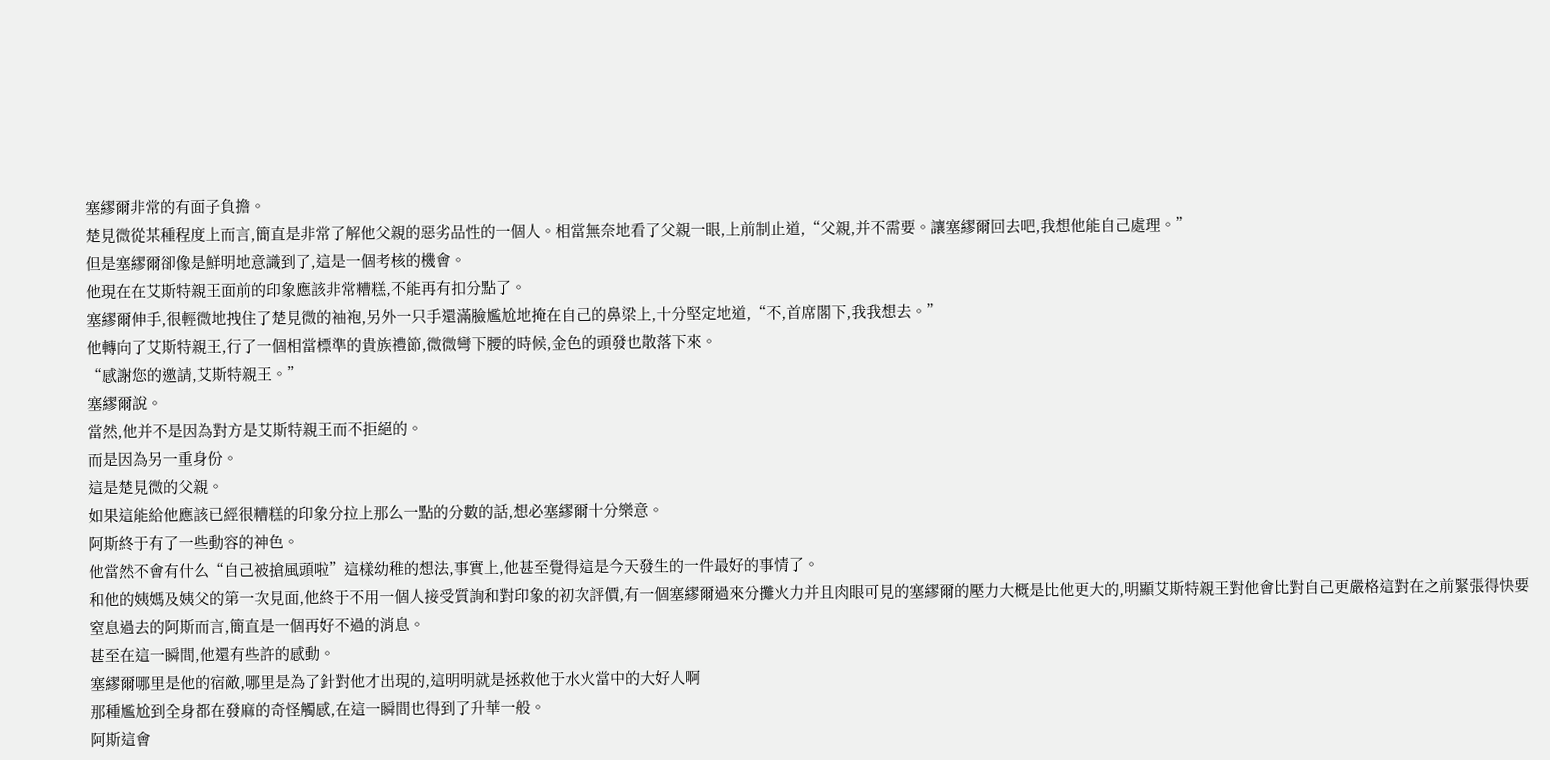塞繆爾非常的有面子負擔。
楚見微從某種程度上而言,簡直是非常了解他父親的惡劣品性的一個人。相當無奈地看了父親一眼,上前制止道,“父親,并不需要。讓塞繆爾回去吧,我想他能自己處理。”
但是塞繆爾卻像是鮮明地意識到了,這是一個考核的機會。
他現在在艾斯特親王面前的印象應該非常糟糕,不能再有扣分點了。
塞繆爾伸手,很輕微地拽住了楚見微的袖袍,另外一只手還滿臉尷尬地掩在自己的鼻梁上,十分堅定地道,“不,首席閣下,我我想去。”
他轉向了艾斯特親王,行了一個相當標準的貴族禮節,微微彎下腰的時候,金色的頭發也散落下來。
“感謝您的邀請,艾斯特親王。”
塞繆爾說。
當然,他并不是因為對方是艾斯特親王而不拒絕的。
而是因為另一重身份。
這是楚見微的父親。
如果這能給他應該已經很糟糕的印象分拉上那么一點的分數的話,想必塞繆爾十分樂意。
阿斯終于有了一些動容的神色。
他當然不會有什么“自己被搶風頭啦”這樣幼稚的想法,事實上,他甚至覺得這是今天發生的一件最好的事情了。
和他的姨媽及姨父的第一次見面,他終于不用一個人接受質詢和對印象的初次評價,有一個塞繆爾過來分攤火力并且肉眼可見的塞繆爾的壓力大概是比他更大的,明顯艾斯特親王對他會比對自己更嚴格這對在之前緊張得快要窒息過去的阿斯而言,簡直是一個再好不過的消息。
甚至在這一瞬間,他還有些許的感動。
塞繆爾哪里是他的宿敵,哪里是為了針對他才出現的,這明明就是拯救他于水火當中的大好人啊
那種尷尬到全身都在發麻的奇怪觸感,在這一瞬間也得到了升華一般。
阿斯這會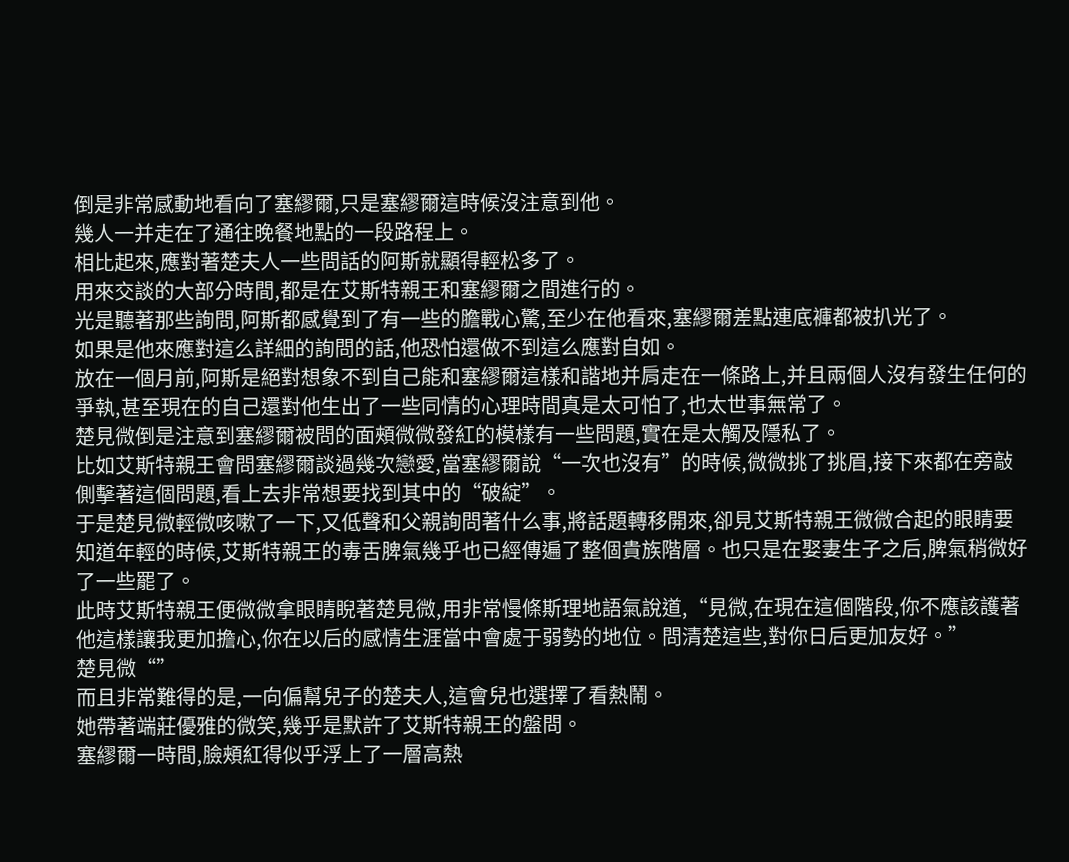倒是非常感動地看向了塞繆爾,只是塞繆爾這時候沒注意到他。
幾人一并走在了通往晚餐地點的一段路程上。
相比起來,應對著楚夫人一些問話的阿斯就顯得輕松多了。
用來交談的大部分時間,都是在艾斯特親王和塞繆爾之間進行的。
光是聽著那些詢問,阿斯都感覺到了有一些的膽戰心驚,至少在他看來,塞繆爾差點連底褲都被扒光了。
如果是他來應對這么詳細的詢問的話,他恐怕還做不到這么應對自如。
放在一個月前,阿斯是絕對想象不到自己能和塞繆爾這樣和諧地并肩走在一條路上,并且兩個人沒有發生任何的爭執,甚至現在的自己還對他生出了一些同情的心理時間真是太可怕了,也太世事無常了。
楚見微倒是注意到塞繆爾被問的面頰微微發紅的模樣有一些問題,實在是太觸及隱私了。
比如艾斯特親王會問塞繆爾談過幾次戀愛,當塞繆爾說“一次也沒有”的時候,微微挑了挑眉,接下來都在旁敲側擊著這個問題,看上去非常想要找到其中的“破綻”。
于是楚見微輕微咳嗽了一下,又低聲和父親詢問著什么事,將話題轉移開來,卻見艾斯特親王微微合起的眼睛要知道年輕的時候,艾斯特親王的毒舌脾氣幾乎也已經傳遍了整個貴族階層。也只是在娶妻生子之后,脾氣稍微好了一些罷了。
此時艾斯特親王便微微拿眼睛睨著楚見微,用非常慢條斯理地語氣說道,“見微,在現在這個階段,你不應該護著他這樣讓我更加擔心,你在以后的感情生涯當中會處于弱勢的地位。問清楚這些,對你日后更加友好。”
楚見微“”
而且非常難得的是,一向偏幫兒子的楚夫人,這會兒也選擇了看熱鬧。
她帶著端莊優雅的微笑,幾乎是默許了艾斯特親王的盤問。
塞繆爾一時間,臉頰紅得似乎浮上了一層高熱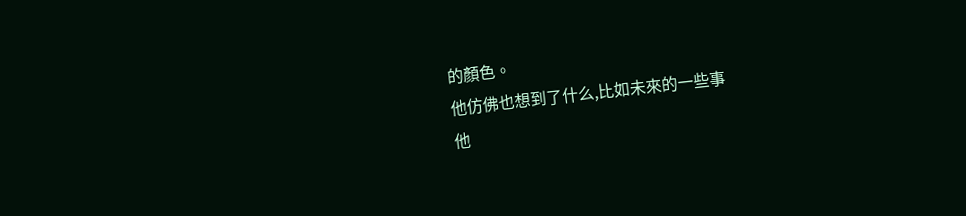的顏色。
他仿佛也想到了什么,比如未來的一些事
他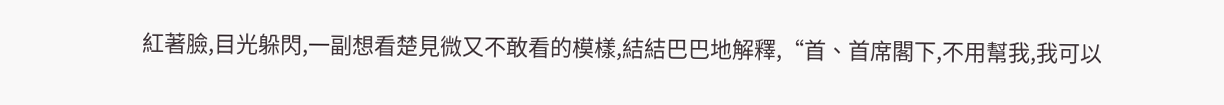紅著臉,目光躲閃,一副想看楚見微又不敢看的模樣,結結巴巴地解釋,“首、首席閣下,不用幫我,我可以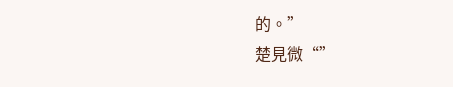的。”
楚見微“”